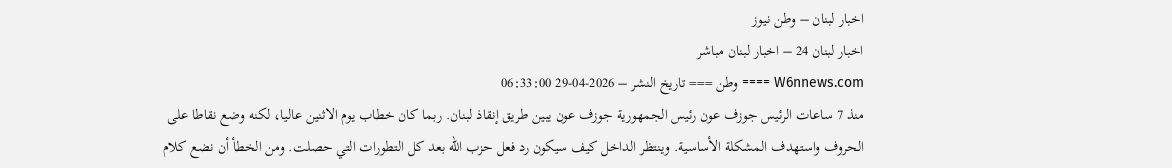اخبار لبنان – وطن نيوز
اخبار لبنان 24 – اخبار لبنان مباشر
W6nnews.com ==== وطن === تاريخ النشر – 2026-04-29 06:33:00
منذ 7 ساعات الرئيس جوزف عون رئيس الجمهورية جوزف عون يبين طريق إنقاذ لبنان. ربما كان خطاب يوم الاثنين عاليا، لكنه وضع نقاطا على الحروف واستهدف المشكلة الأساسية. وينتظر الداخل كيف سيكون رد فعل حزب الله بعد كل التطورات التي حصلت. ومن الخطأ أن نضع كلام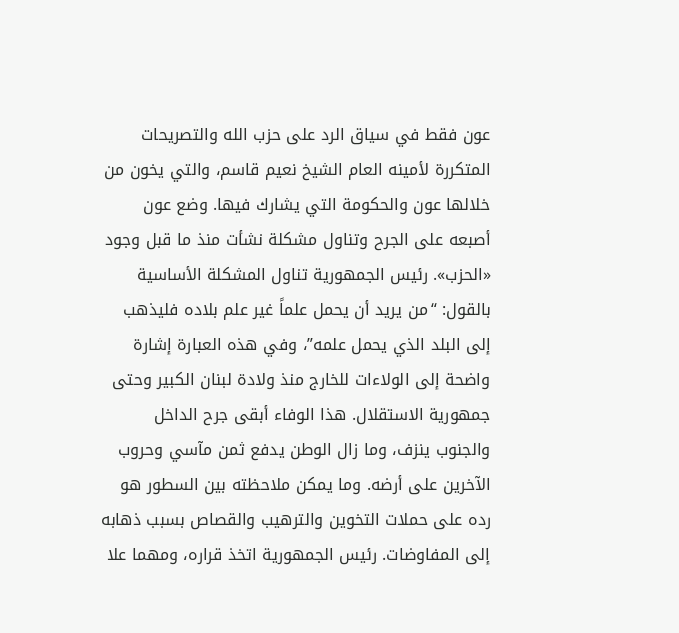عون فقط في سياق الرد على حزب الله والتصريحات المتكررة لأمينه العام الشيخ نعيم قاسم، والتي يخون من خلالها عون والحكومة التي يشارك فيها. وضع عون أصبعه على الجرح وتناول مشكلة نشأت منذ ما قبل وجود «الحزب». رئيس الجمهورية تناول المشكلة الأساسية بالقول: “من يريد أن يحمل علماً غير علم بلاده فليذهب إلى البلد الذي يحمل علمه”، وفي هذه العبارة إشارة واضحة إلى الولاءات للخارج منذ ولادة لبنان الكبير وحتى جمهورية الاستقلال. هذا الوفاء أبقى جرح الداخل والجنوب ينزف، وما زال الوطن يدفع ثمن مآسي وحروب الآخرين على أرضه. وما يمكن ملاحظته بين السطور هو رده على حملات التخوين والترهيب والقصاص بسبب ذهابه إلى المفاوضات. رئيس الجمهورية اتخذ قراره، ومهما علا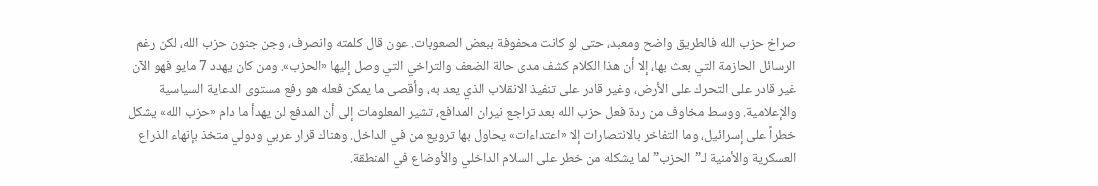صراخ حزب الله فالطريق واضح ومعبد، حتى لو كانت محفوفة ببعض الصعوبات. عون قال كلمته وانصرف، وجن جنون حزب الله، لكن رغم الرسائل الحازمة التي بعث بها، إلا أن هذا الكلام كشف مدى حالة الضعف والتراخي التي وصل إليها «الحزب». ومن كان يهدد 7 مايو فهو الآن غير قادر على التحرك على الأرض، وغير قادر على تنفيذ الانقلاب الذي يعد به، وأقصى ما يمكن فعله هو رفع مستوى الدعاية السياسية والإعلامية. ووسط مخاوف من ردة فعل حزب الله بعد تراجع نيران المدافع، تشير المعلومات إلى أن المدفع لن يهدأ ما دام «حزب الله» يشكل خطراً على إسرائيل، وما التفاخر بالانتصارات إلا «اعتداءات» يحاول بها ترويع من في الداخل. وهناك قرار عربي ودولي متخذ بإنهاء الذراع العسكرية والأمنية لـ”الحزب” لما يشكله من خطر على السلام الداخلي والأوضاع في المنطقة.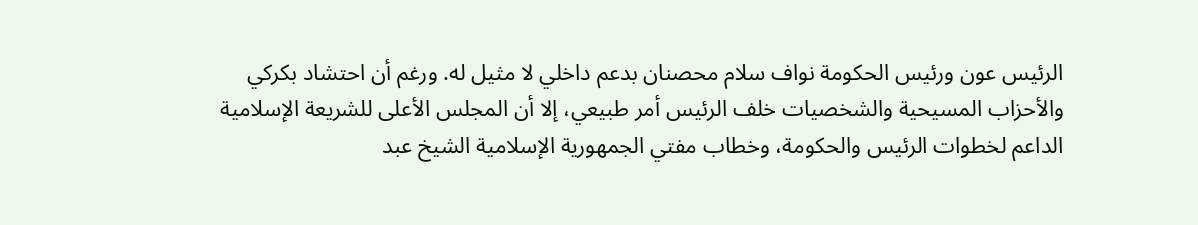الرئيس عون ورئيس الحكومة نواف سلام محصنان بدعم داخلي لا مثيل له. ورغم أن احتشاد بكركي والأحزاب المسيحية والشخصيات خلف الرئيس أمر طبيعي، إلا أن المجلس الأعلى للشريعة الإسلامية الداعم لخطوات الرئيس والحكومة، وخطاب مفتي الجمهورية الإسلامية الشيخ عبد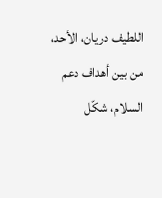اللطيف دريان، الأحد، من بين أهداف دعم السلام، شكّل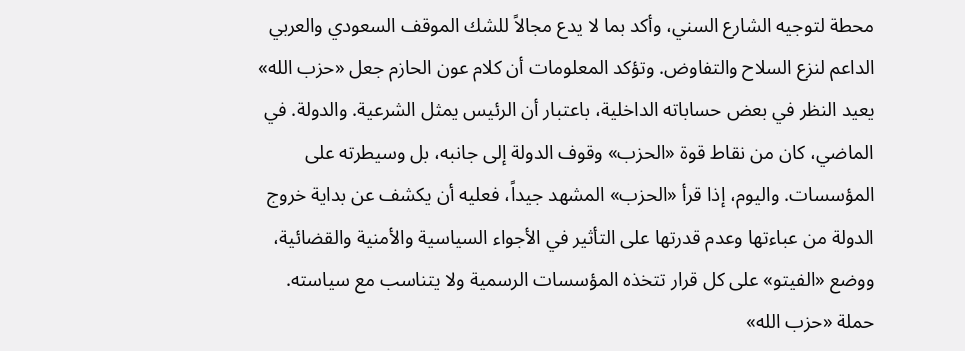محطة لتوجيه الشارع السني، وأكد بما لا يدع مجالاً للشك الموقف السعودي والعربي الداعم لنزع السلاح والتفاوض. وتؤكد المعلومات أن كلام عون الحازم جعل «حزب الله» يعيد النظر في بعض حساباته الداخلية، باعتبار أن الرئيس يمثل الشرعية. والدولة. في الماضي، كان من نقاط قوة «الحزب» وقوف الدولة إلى جانبه، بل وسيطرته على المؤسسات. واليوم، إذا قرأ «الحزب» المشهد جيداً، فعليه أن يكشف عن بداية خروج الدولة من عباءتها وعدم قدرتها على التأثير في الأجواء السياسية والأمنية والقضائية، ووضع «الفيتو» على كل قرار تتخذه المؤسسات الرسمية ولا يتناسب مع سياسته. حملة «حزب الله»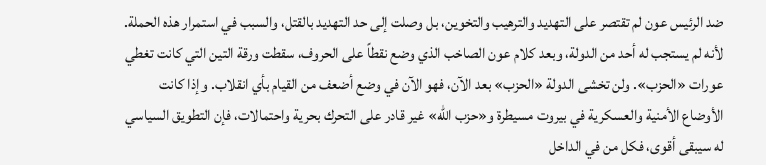ضد الرئيس عون لم تقتصر على التهديد والترهيب والتخوين، بل وصلت إلى حد التهديد بالقتل، والسبب في استمرار هذه الحملة. لأنه لم يستجب له أحد من الدولة، وبعد كلام عون الصاخب الذي وضع نقطاً على الحروف، سقطت ورقة التين التي كانت تغطي عورات «الحزب». ولن تخشى الدولة «الحزب» بعد الآن، فهو الآن في وضع أضعف من القيام بأي انقلاب. وإذا كانت الأوضاع الأمنية والعسكرية في بيروت مسيطرة و«حزب الله» غير قادر على التحرك بحرية واحتمالات، فإن التطويق السياسي له سيبقى أقوى، فكل من في الداخل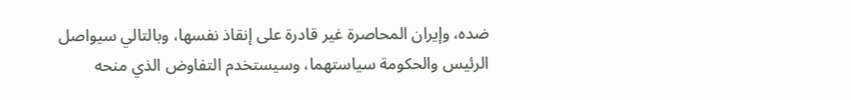ضده، وإيران المحاصرة غير قادرة على إنقاذ نفسها، وبالتالي سيواصل الرئيس والحكومة سياستهما، وسيستخدم التفاوض الذي منحه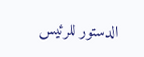الدستور للرئيس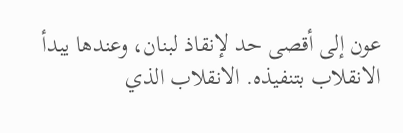عون إلى أقصى حد لإنقاذ لبنان، وعندها يبدأ الانقلاب بتنفيذه. الانقلاب الذي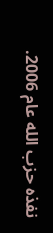نفذه حزب الله عام 2006.